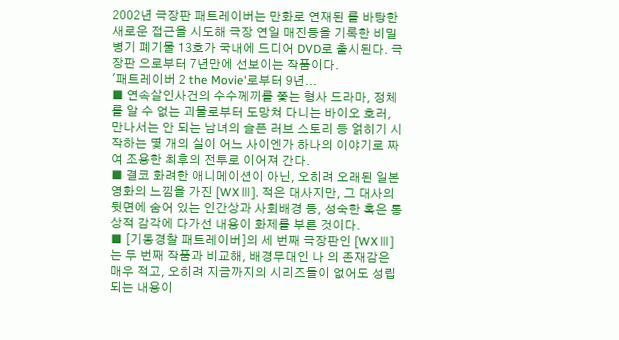2002년 극장판 패트레이버는 만화로 연재된 를 바탕한 새로운 접근을 시도해 극장 연일 매진등을 기록한 비밀병기 폐기물 13호가 국내에 드디어 DVD로 출시된다. 극장판 으로부터 7년만에 선보이는 작품이다.
'패트레이버 2 the Movie'로부터 9년...
■ 연속살인사건의 수수께끼를 쫓는 형사 드라마, 정체를 알 수 없는 괴물로부터 도망쳐 다니는 바이오 호러, 만나서는 안 되는 남녀의 슬픈 러브 스토리 등 얽히기 시작하는 몇 개의 실이 어느 사이엔가 하나의 이야기로 짜여 조용한 최후의 전투로 이어져 간다.
■ 결코 화려한 애니메이션이 아닌, 오히려 오래된 일본영화의 느낌을 가진 [WXⅢ]. 적은 대사지만, 그 대사의 뒷면에 숨어 있는 인간상과 사회배경 등, 성숙한 혹은 통상적 감각에 다가선 내용이 화제를 부른 것이다.
■ [기동경찰 패트레이버]의 세 번째 극장판인 [WXⅢ]는 두 번째 작품과 비교해, 배경무대인 나 의 존재감은 매우 적고, 오히려 지금까지의 시리즈들이 없어도 성립되는 내용이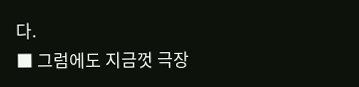다.
■ 그럼에도 지금껏 극장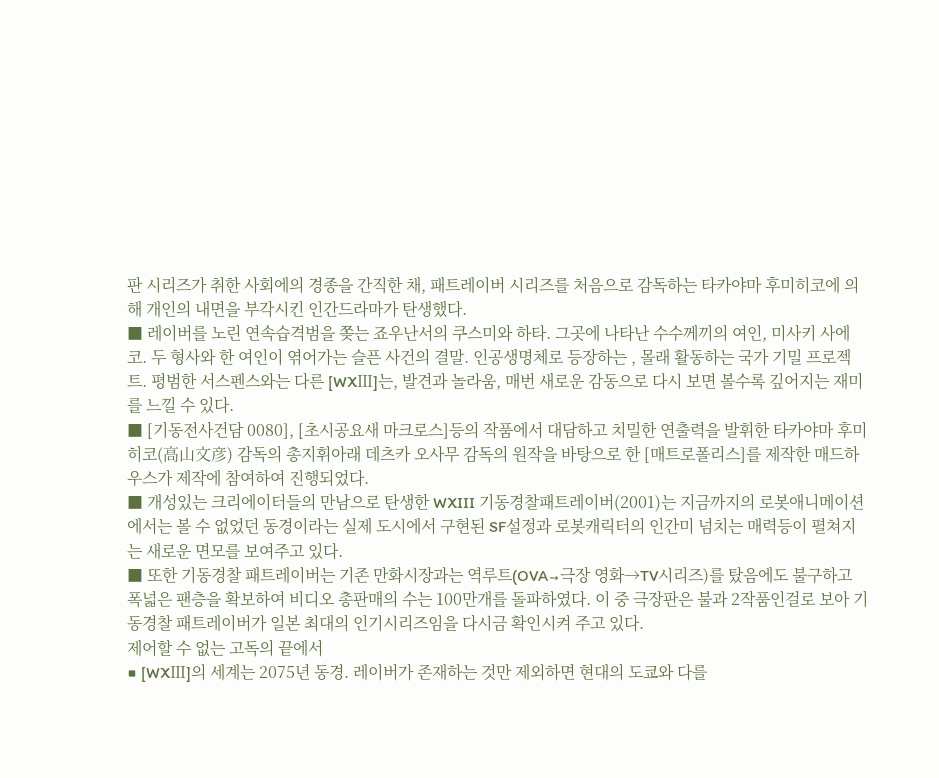판 시리즈가 취한 사회에의 경종을 간직한 채, 패트레이버 시리즈를 처음으로 감독하는 타카야마 후미히코에 의해 개인의 내면을 부각시킨 인간드라마가 탄생했다.
■ 레이버를 노린 연속습격범을 쫒는 죠우난서의 쿠스미와 하타. 그곳에 나타난 수수께끼의 여인, 미사키 사에코. 두 형사와 한 여인이 엮어가는 슬픈 사건의 결말. 인공생명체로 등장하는 , 몰래 활동하는 국가 기밀 프로젝트. 평범한 서스펜스와는 다른 [WXⅢ]는, 발견과 놀라움, 매번 새로운 감동으로 다시 보면 볼수록 깊어지는 재미를 느낄 수 있다.
■ [기동전사건담 0080], [초시공요새 마크로스]등의 작품에서 대담하고 치밀한 연출력을 발휘한 타카야마 후미히코(高山文彦) 감독의 총지휘아래 데츠카 오사무 감독의 원작을 바탕으로 한 [매트로폴리스]를 제작한 매드하우스가 제작에 참여하여 진행되었다.
■ 개성있는 크리에이터들의 만남으로 탄생한 WXIII 기동경찰패트레이버(2001)는 지금까지의 로봇애니메이션에서는 볼 수 없었던 동경이라는 실제 도시에서 구현된 SF설정과 로봇캐릭터의 인간미 넘치는 매력등이 펼쳐지는 새로운 면모를 보여주고 있다.
■ 또한 기동경찰 패트레이버는 기존 만화시장과는 역루트(OVA→극장 영화→TV시리즈)를 탔음에도 불구하고 폭넓은 팬층을 확보하여 비디오 총판매의 수는 100만개를 돌파하였다. 이 중 극장판은 불과 2작품인걸로 보아 기동경찰 패트레이버가 일본 최대의 인기시리즈임을 다시금 확인시켜 주고 있다.
제어할 수 없는 고독의 끝에서
■ [WXⅢ]의 세계는 2075년 동경. 레이버가 존재하는 것만 제외하면 현대의 도쿄와 다를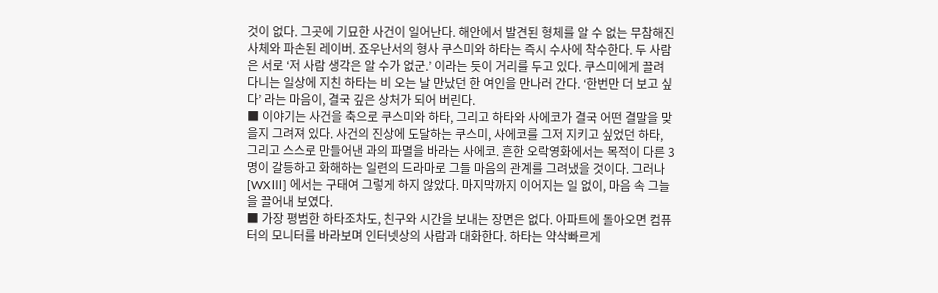것이 없다. 그곳에 기묘한 사건이 일어난다. 해안에서 발견된 형체를 알 수 없는 무참해진 사체와 파손된 레이버. 죠우난서의 형사 쿠스미와 하타는 즉시 수사에 착수한다. 두 사람은 서로 ‘저 사람 생각은 알 수가 없군.’ 이라는 듯이 거리를 두고 있다. 쿠스미에게 끌려 다니는 일상에 지친 하타는 비 오는 날 만났던 한 여인을 만나러 간다. ‘한번만 더 보고 싶다’ 라는 마음이, 결국 깊은 상처가 되어 버린다.
■ 이야기는 사건을 축으로 쿠스미와 하타, 그리고 하타와 사에코가 결국 어떤 결말을 맞을지 그려져 있다. 사건의 진상에 도달하는 쿠스미, 사에코를 그저 지키고 싶었던 하타, 그리고 스스로 만들어낸 과의 파멸을 바라는 사에코. 흔한 오락영화에서는 목적이 다른 3명이 갈등하고 화해하는 일련의 드라마로 그들 마음의 관계를 그려냈을 것이다. 그러나 [WXⅢ] 에서는 구태여 그렇게 하지 않았다. 마지막까지 이어지는 일 없이, 마음 속 그늘을 끌어내 보였다.
■ 가장 평범한 하타조차도, 친구와 시간을 보내는 장면은 없다. 아파트에 돌아오면 컴퓨터의 모니터를 바라보며 인터넷상의 사람과 대화한다. 하타는 약삭빠르게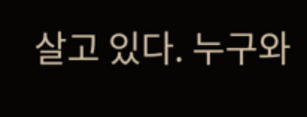살고 있다. 누구와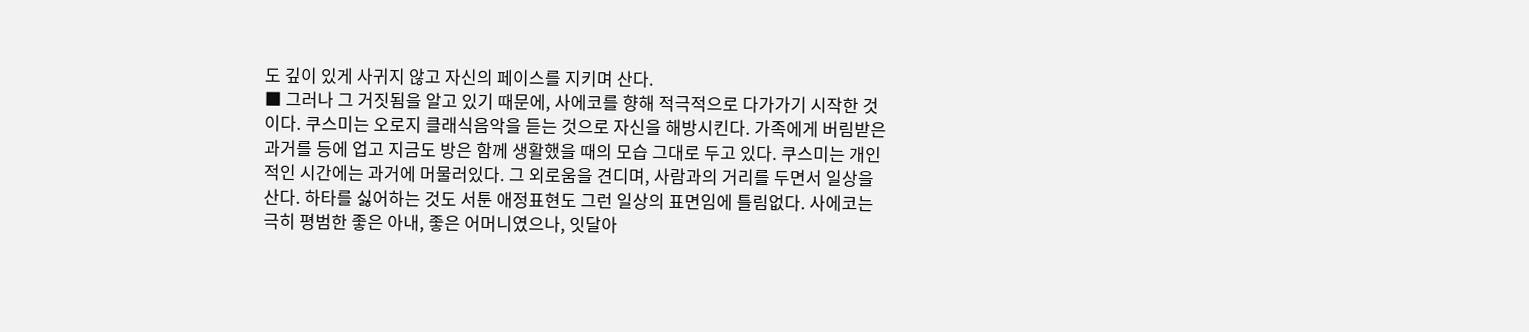도 깊이 있게 사귀지 않고 자신의 페이스를 지키며 산다.
■ 그러나 그 거짓됨을 알고 있기 때문에, 사에코를 향해 적극적으로 다가가기 시작한 것이다. 쿠스미는 오로지 클래식음악을 듣는 것으로 자신을 해방시킨다. 가족에게 버림받은 과거를 등에 업고 지금도 방은 함께 생활했을 때의 모습 그대로 두고 있다. 쿠스미는 개인적인 시간에는 과거에 머물러있다. 그 외로움을 견디며, 사람과의 거리를 두면서 일상을 산다. 하타를 싫어하는 것도 서툰 애정표현도 그런 일상의 표면임에 틀림없다. 사에코는 극히 평범한 좋은 아내, 좋은 어머니였으나, 잇달아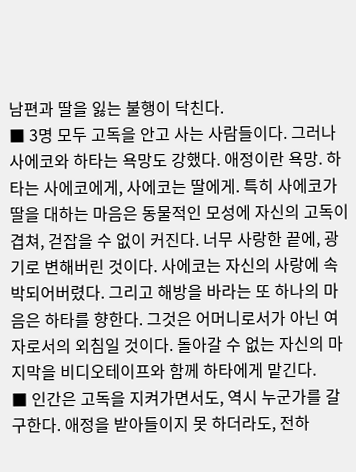남편과 딸을 잃는 불행이 닥친다.
■ 3명 모두 고독을 안고 사는 사람들이다. 그러나 사에코와 하타는 욕망도 강했다. 애정이란 욕망. 하타는 사에코에게, 사에코는 딸에게. 특히 사에코가 딸을 대하는 마음은 동물적인 모성에 자신의 고독이 겹쳐, 걷잡을 수 없이 커진다. 너무 사랑한 끝에, 광기로 변해버린 것이다. 사에코는 자신의 사랑에 속박되어버렸다. 그리고 해방을 바라는 또 하나의 마음은 하타를 향한다. 그것은 어머니로서가 아닌 여자로서의 외침일 것이다. 돌아갈 수 없는 자신의 마지막을 비디오테이프와 함께 하타에게 맡긴다.
■ 인간은 고독을 지켜가면서도, 역시 누군가를 갈구한다. 애정을 받아들이지 못 하더라도, 전하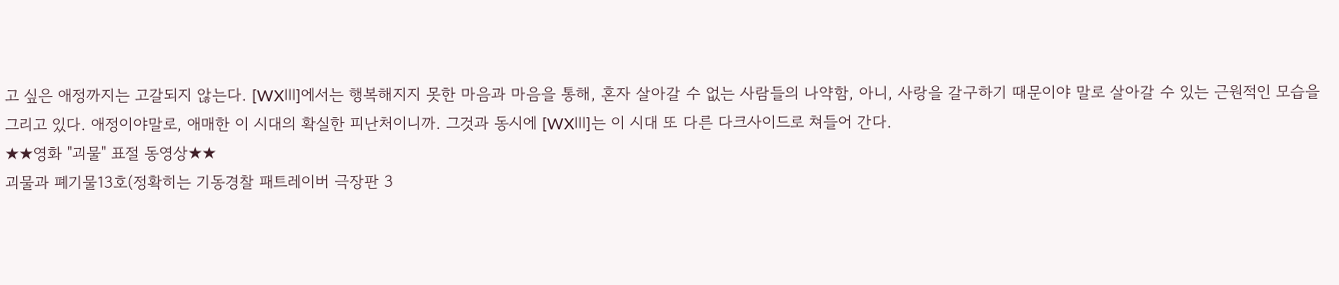고 싶은 애정까지는 고갈되지 않는다. [WXⅢ]에서는 행복해지지 못한 마음과 마음을 통해, 혼자 살아갈 수 없는 사람들의 나약함, 아니, 사랑을 갈구하기 때문이야 말로 살아갈 수 있는 근원적인 모습을 그리고 있다. 애정이야말로, 애매한 이 시대의 확실한 피난처이니까. 그것과 동시에 [WXⅢ]는 이 시대 또 다른 다크사이드로 쳐들어 간다.
★★영화 "괴물" 표절 동영상★★
괴물과 폐기물13호(정확히는 기동경찰 패트레이버 극장판 3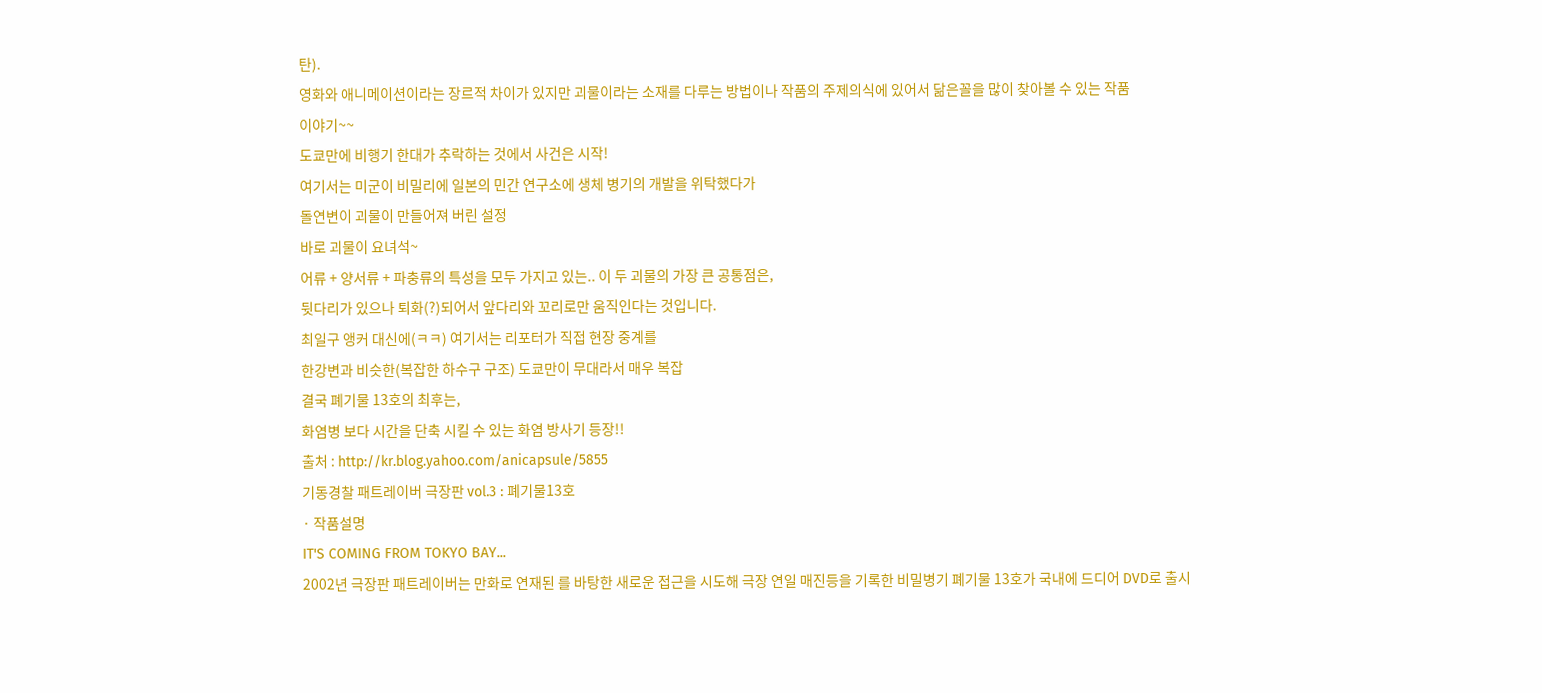탄).
영화와 애니메이션이라는 장르적 차이가 있지만 괴물이라는 소재를 다루는 방법이나 작품의 주제의식에 있어서 닮은꼴을 많이 찾아볼 수 있는 작품
이야기~~
도쿄만에 비행기 한대가 추락하는 것에서 사건은 시작!
여기서는 미군이 비밀리에 일본의 민간 연구소에 생체 병기의 개발을 위탁했다가
돌연변이 괴물이 만들어져 버린 설정
바로 괴물이 요녀석~
어류 + 양서류 + 파충류의 특성을 모두 가지고 있는.. 이 두 괴물의 가장 큰 공통점은,
뒷다리가 있으나 퇴화(?)되어서 앞다리와 꼬리로만 움직인다는 것입니다.
최일구 앵커 대신에(ㅋㅋ) 여기서는 리포터가 직접 현장 중계를
한강변과 비슷한(복잡한 하수구 구조) 도쿄만이 무대라서 매우 복잡
결국 폐기물 13호의 최후는,
화염병 보다 시간을 단축 시킬 수 있는 화염 방사기 등장!!
출처 : http://kr.blog.yahoo.com/anicapsule/5855
기동경찰 패트레이버 극장판 vol.3 : 폐기물13호
· 작품설명
IT'S COMING FROM TOKYO BAY...
2002년 극장판 패트레이버는 만화로 연재된 를 바탕한 새로운 접근을 시도해 극장 연일 매진등을 기록한 비밀병기 폐기물 13호가 국내에 드디어 DVD로 출시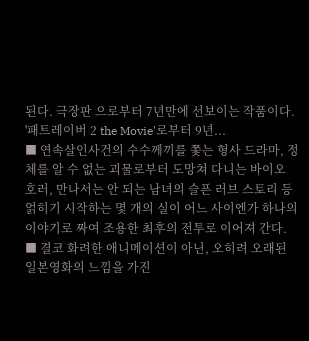된다. 극장판 으로부터 7년만에 선보이는 작품이다.
'패트레이버 2 the Movie'로부터 9년...
■ 연속살인사건의 수수께끼를 쫓는 형사 드라마, 정체를 알 수 없는 괴물로부터 도망쳐 다니는 바이오 호러, 만나서는 안 되는 남녀의 슬픈 러브 스토리 등 얽히기 시작하는 몇 개의 실이 어느 사이엔가 하나의 이야기로 짜여 조용한 최후의 전투로 이어져 간다.
■ 결코 화려한 애니메이션이 아닌, 오히려 오래된 일본영화의 느낌을 가진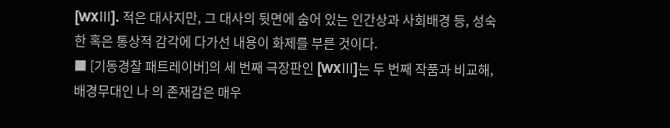[WXⅢ]. 적은 대사지만, 그 대사의 뒷면에 숨어 있는 인간상과 사회배경 등, 성숙한 혹은 통상적 감각에 다가선 내용이 화제를 부른 것이다.
■ [기동경찰 패트레이버]의 세 번째 극장판인 [WXⅢ]는 두 번째 작품과 비교해, 배경무대인 나 의 존재감은 매우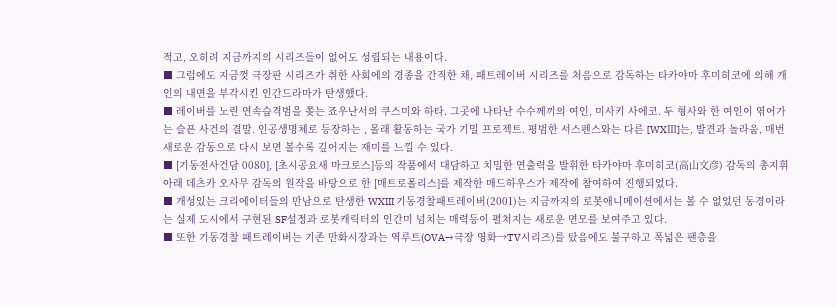적고, 오히려 지금까지의 시리즈들이 없어도 성립되는 내용이다.
■ 그럼에도 지금껏 극장판 시리즈가 취한 사회에의 경종을 간직한 채, 패트레이버 시리즈를 처음으로 감독하는 타카야마 후미히코에 의해 개인의 내면을 부각시킨 인간드라마가 탄생했다.
■ 레이버를 노린 연속습격범을 쫒는 죠우난서의 쿠스미와 하타. 그곳에 나타난 수수께끼의 여인, 미사키 사에코. 두 형사와 한 여인이 엮어가는 슬픈 사건의 결말. 인공생명체로 등장하는 , 몰래 활동하는 국가 기밀 프로젝트. 평범한 서스펜스와는 다른 [WXⅢ]는, 발견과 놀라움, 매번 새로운 감동으로 다시 보면 볼수록 깊어지는 재미를 느낄 수 있다.
■ [기동전사건담 0080], [초시공요새 마크로스]등의 작품에서 대담하고 치밀한 연출력을 발휘한 타카야마 후미히코(高山文彦) 감독의 총지휘아래 데츠카 오사무 감독의 원작을 바탕으로 한 [매트로폴리스]를 제작한 매드하우스가 제작에 참여하여 진행되었다.
■ 개성있는 크리에이터들의 만남으로 탄생한 WXIII 기동경찰패트레이버(2001)는 지금까지의 로봇애니메이션에서는 볼 수 없었던 동경이라는 실제 도시에서 구현된 SF설정과 로봇캐릭터의 인간미 넘치는 매력등이 펼쳐지는 새로운 면모를 보여주고 있다.
■ 또한 기동경찰 패트레이버는 기존 만화시장과는 역루트(OVA→극장 영화→TV시리즈)를 탔음에도 불구하고 폭넓은 팬층을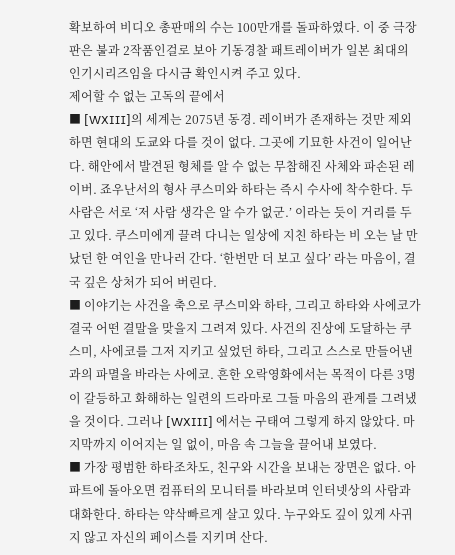확보하여 비디오 총판매의 수는 100만개를 돌파하였다. 이 중 극장판은 불과 2작품인걸로 보아 기동경찰 패트레이버가 일본 최대의 인기시리즈임을 다시금 확인시켜 주고 있다.
제어할 수 없는 고독의 끝에서
■ [WXⅢ]의 세계는 2075년 동경. 레이버가 존재하는 것만 제외하면 현대의 도쿄와 다를 것이 없다. 그곳에 기묘한 사건이 일어난다. 해안에서 발견된 형체를 알 수 없는 무참해진 사체와 파손된 레이버. 죠우난서의 형사 쿠스미와 하타는 즉시 수사에 착수한다. 두 사람은 서로 ‘저 사람 생각은 알 수가 없군.’ 이라는 듯이 거리를 두고 있다. 쿠스미에게 끌려 다니는 일상에 지친 하타는 비 오는 날 만났던 한 여인을 만나러 간다. ‘한번만 더 보고 싶다’ 라는 마음이, 결국 깊은 상처가 되어 버린다.
■ 이야기는 사건을 축으로 쿠스미와 하타, 그리고 하타와 사에코가 결국 어떤 결말을 맞을지 그려져 있다. 사건의 진상에 도달하는 쿠스미, 사에코를 그저 지키고 싶었던 하타, 그리고 스스로 만들어낸 과의 파멸을 바라는 사에코. 흔한 오락영화에서는 목적이 다른 3명이 갈등하고 화해하는 일련의 드라마로 그들 마음의 관계를 그려냈을 것이다. 그러나 [WXⅢ] 에서는 구태여 그렇게 하지 않았다. 마지막까지 이어지는 일 없이, 마음 속 그늘을 끌어내 보였다.
■ 가장 평범한 하타조차도, 친구와 시간을 보내는 장면은 없다. 아파트에 돌아오면 컴퓨터의 모니터를 바라보며 인터넷상의 사람과 대화한다. 하타는 약삭빠르게 살고 있다. 누구와도 깊이 있게 사귀지 않고 자신의 페이스를 지키며 산다.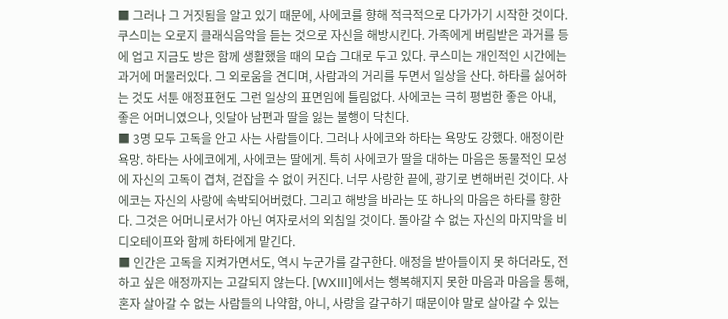■ 그러나 그 거짓됨을 알고 있기 때문에, 사에코를 향해 적극적으로 다가가기 시작한 것이다. 쿠스미는 오로지 클래식음악을 듣는 것으로 자신을 해방시킨다. 가족에게 버림받은 과거를 등에 업고 지금도 방은 함께 생활했을 때의 모습 그대로 두고 있다. 쿠스미는 개인적인 시간에는 과거에 머물러있다. 그 외로움을 견디며, 사람과의 거리를 두면서 일상을 산다. 하타를 싫어하는 것도 서툰 애정표현도 그런 일상의 표면임에 틀림없다. 사에코는 극히 평범한 좋은 아내, 좋은 어머니였으나, 잇달아 남편과 딸을 잃는 불행이 닥친다.
■ 3명 모두 고독을 안고 사는 사람들이다. 그러나 사에코와 하타는 욕망도 강했다. 애정이란 욕망. 하타는 사에코에게, 사에코는 딸에게. 특히 사에코가 딸을 대하는 마음은 동물적인 모성에 자신의 고독이 겹쳐, 걷잡을 수 없이 커진다. 너무 사랑한 끝에, 광기로 변해버린 것이다. 사에코는 자신의 사랑에 속박되어버렸다. 그리고 해방을 바라는 또 하나의 마음은 하타를 향한다. 그것은 어머니로서가 아닌 여자로서의 외침일 것이다. 돌아갈 수 없는 자신의 마지막을 비디오테이프와 함께 하타에게 맡긴다.
■ 인간은 고독을 지켜가면서도, 역시 누군가를 갈구한다. 애정을 받아들이지 못 하더라도, 전하고 싶은 애정까지는 고갈되지 않는다. [WXⅢ]에서는 행복해지지 못한 마음과 마음을 통해, 혼자 살아갈 수 없는 사람들의 나약함, 아니, 사랑을 갈구하기 때문이야 말로 살아갈 수 있는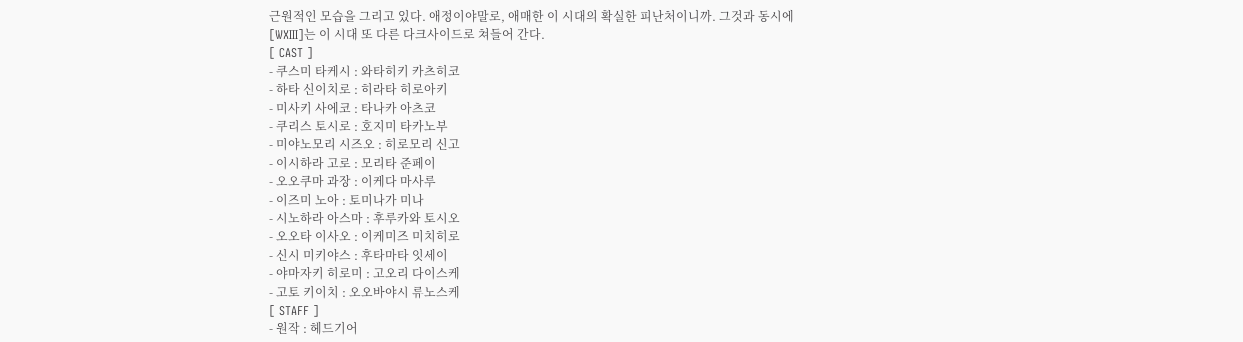근원적인 모습을 그리고 있다. 애정이야말로, 애매한 이 시대의 확실한 피난처이니까. 그것과 동시에 [WXⅢ]는 이 시대 또 다른 다크사이드로 쳐들어 간다.
[ CAST ]
- 쿠스미 타케시 : 와타히키 카츠히코
- 하타 신이치로 : 히라타 히로아키
- 미사키 사에코 : 타나카 아츠코
- 쿠리스 토시로 : 호지미 타카노부
- 미야노모리 시즈오 : 히로모리 신고
- 이시하라 고로 : 모리타 준페이
- 오오쿠마 과장 : 이케다 마사루
- 이즈미 노아 : 토미나가 미나
- 시노하라 아스마 : 후루카와 토시오
- 오오타 이사오 : 이케미즈 미치히로
- 신시 미키야스 : 후타마타 잇세이
- 야마자키 히로미 : 고오리 다이스케
- 고토 키이치 : 오오바야시 류노스케
[ STAFF ]
- 원작 : 헤드기어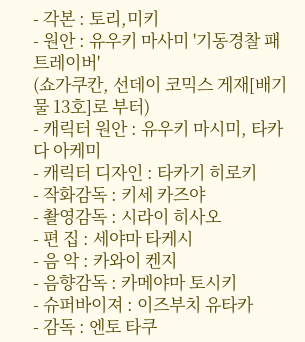- 각본 : 토리,미키
- 원안 : 유우키 마사미 '기동경찰 패트레이버'
(쇼가쿠칸, 선데이 코믹스 게재[배기물 13호]로 부터)
- 캐릭터 원안 : 유우키 마시미, 타카다 아케미
- 캐릭터 디자인 : 타카기 히로키
- 작화감독 : 키세 카즈야
- 촬영감독 : 시라이 히사오
- 편 집 : 세야마 타케시
- 음 악 : 카와이 켄지
- 음향감독 : 카메야마 토시키
- 슈퍼바이져 : 이즈부치 유타카
- 감독 : 엔토 타쿠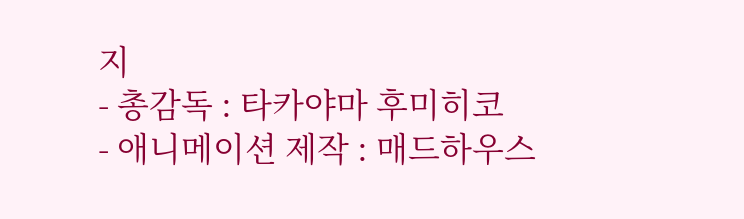지
- 총감독 : 타카야마 후미히코
- 애니메이션 제작 : 매드하우스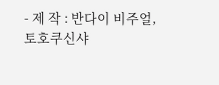- 제 작 : 반다이 비주얼, 토호쿠신샤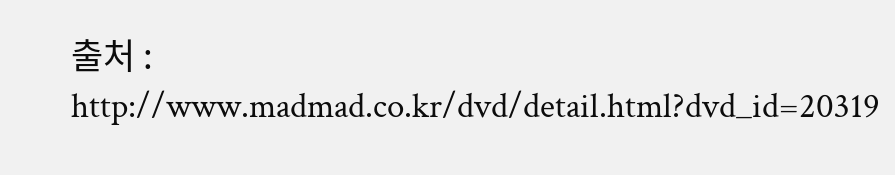출처 : http://www.madmad.co.kr/dvd/detail.html?dvd_id=20319